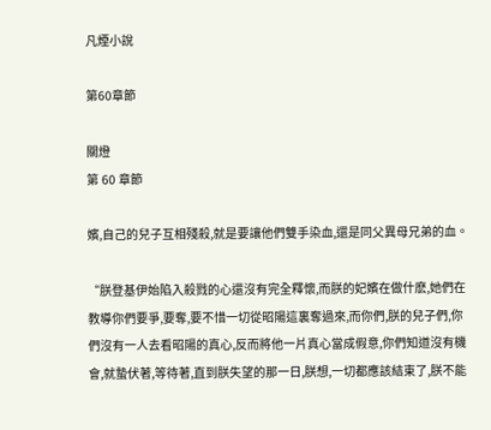凡煙小說

第60章節

關燈
第 60 章節

嬪,自己的兒子互相殘殺,就是要讓他們雙手染血,還是同父異母兄弟的血。

“朕登基伊始陷入殺戮的心還沒有完全釋懷,而朕的妃嬪在做什麽,她們在教導你們要爭,要奪,要不惜一切從昭陽這裏奪過來,而你們,朕的兒子們,你們沒有一人去看昭陽的真心,反而將他一片真心當成假意,你們知道沒有機會,就蟄伏著,等待著,直到朕失望的那一日,朕想,一切都應該結束了,朕不能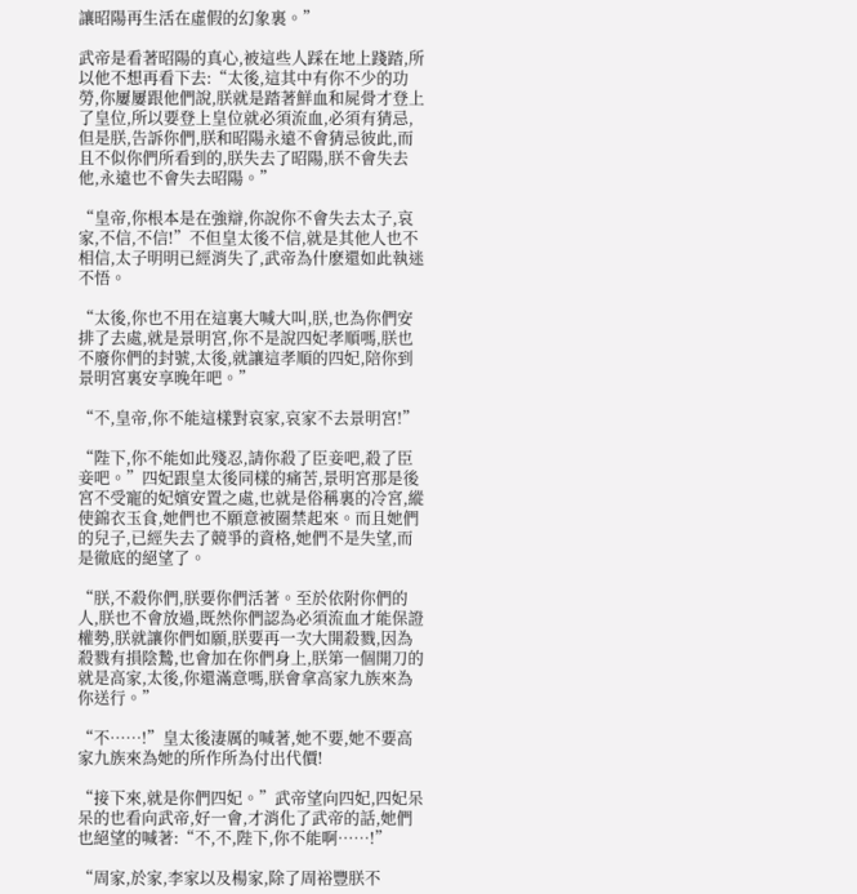讓昭陽再生活在虛假的幻象裏。”

武帝是看著昭陽的真心,被這些人踩在地上踐踏,所以他不想再看下去:“太後,這其中有你不少的功勞,你屢屢跟他們說,朕就是踏著鮮血和屍骨才登上了皇位,所以要登上皇位就必須流血,必須有猜忌,但是朕,告訴你們,朕和昭陽永遠不會猜忌彼此,而且不似你們所看到的,朕失去了昭陽,朕不會失去他,永遠也不會失去昭陽。”

“皇帝,你根本是在強辯,你說你不會失去太子,哀家,不信,不信!”不但皇太後不信,就是其他人也不相信,太子明明已經消失了,武帝為什麽還如此執迷不悟。

“太後,你也不用在這裏大喊大叫,朕,也為你們安排了去處,就是景明宮,你不是說四妃孝順嗎,朕也不廢你們的封號,太後,就讓這孝順的四妃,陪你到景明宮裏安享晚年吧。”

“不,皇帝,你不能這樣對哀家,哀家不去景明宮!”

“陛下,你不能如此殘忍,請你殺了臣妾吧,殺了臣妾吧。”四妃跟皇太後同樣的痛苦,景明宮那是後宮不受寵的妃嬪安置之處,也就是俗稱裏的冷宮,縱使錦衣玉食,她們也不願意被圈禁起來。而且她們的兒子,已經失去了競爭的資格,她們不是失望,而是徹底的絕望了。

“朕,不殺你們,朕要你們活著。至於依附你們的人,朕也不會放過,既然你們認為必須流血才能保證權勢,朕就讓你們如願,朕要再一次大開殺戮,因為殺戮有損陰鷙,也會加在你們身上,朕第一個開刀的就是高家,太後,你還滿意嗎,朕會拿高家九族來為你送行。”

“不……!”皇太後淒厲的喊著,她不要,她不要高家九族來為她的所作所為付出代價!

“接下來,就是你們四妃。”武帝望向四妃,四妃呆呆的也看向武帝,好一會,才消化了武帝的話,她們也絕望的喊著:“不,不,陛下,你不能啊……!”

“周家,於家,李家以及楊家,除了周裕豐朕不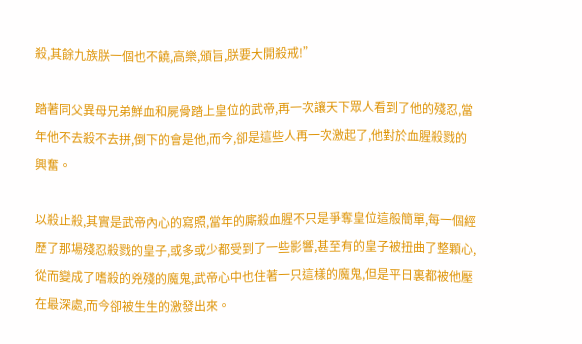殺,其餘九族朕一個也不饒,高樂,頒旨,朕要大開殺戒!”

踏著同父異母兄弟鮮血和屍骨踏上皇位的武帝,再一次讓天下眾人看到了他的殘忍,當年他不去殺不去拼,倒下的會是他,而今,卻是這些人再一次激起了,他對於血腥殺戮的興奮。

以殺止殺,其實是武帝內心的寫照,當年的廝殺血腥不只是爭奪皇位這般簡單,每一個經歷了那場殘忍殺戮的皇子,或多或少都受到了一些影響,甚至有的皇子被扭曲了整顆心,從而變成了嗜殺的兇殘的魔鬼,武帝心中也住著一只這樣的魔鬼,但是平日裏都被他壓在最深處,而今卻被生生的激發出來。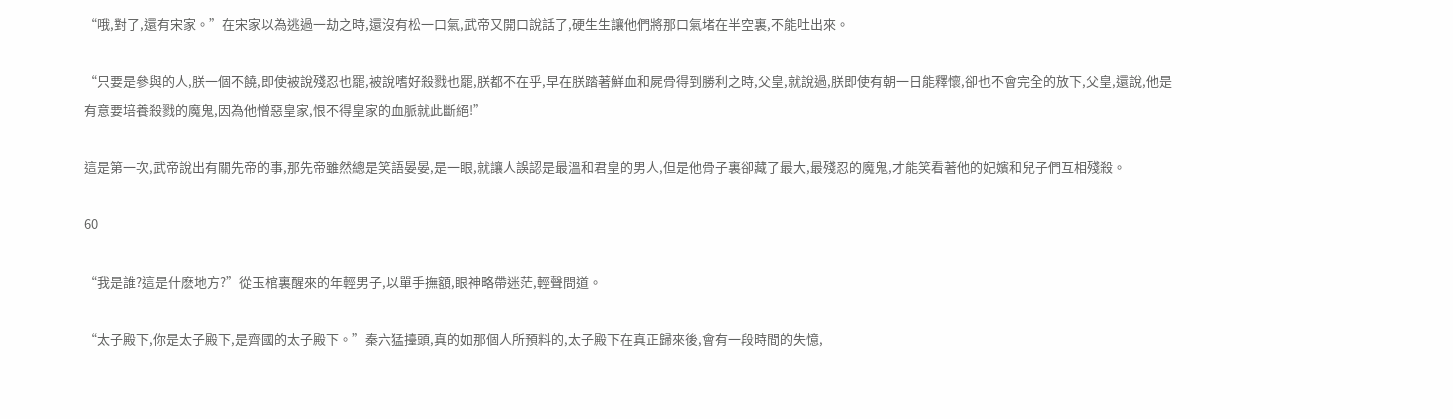“哦,對了,還有宋家。”在宋家以為逃過一劫之時,還沒有松一口氣,武帝又開口說話了,硬生生讓他們將那口氣堵在半空裏,不能吐出來。

“只要是參與的人,朕一個不饒,即使被說殘忍也罷,被說嗜好殺戮也罷,朕都不在乎,早在朕踏著鮮血和屍骨得到勝利之時,父皇,就說過,朕即使有朝一日能釋懷,卻也不會完全的放下,父皇,還說,他是有意要培養殺戮的魔鬼,因為他憎惡皇家,恨不得皇家的血脈就此斷絕!”

這是第一次,武帝說出有關先帝的事,那先帝雖然總是笑語晏晏,是一眼,就讓人誤認是最溫和君皇的男人,但是他骨子裏卻藏了最大,最殘忍的魔鬼,才能笑看著他的妃嬪和兒子們互相殘殺。

60

“我是誰?這是什麽地方?”從玉棺裏醒來的年輕男子,以單手撫額,眼神略帶迷茫,輕聲問道。

“太子殿下,你是太子殿下,是齊國的太子殿下。”秦六猛擡頭,真的如那個人所預料的,太子殿下在真正歸來後,會有一段時間的失憶,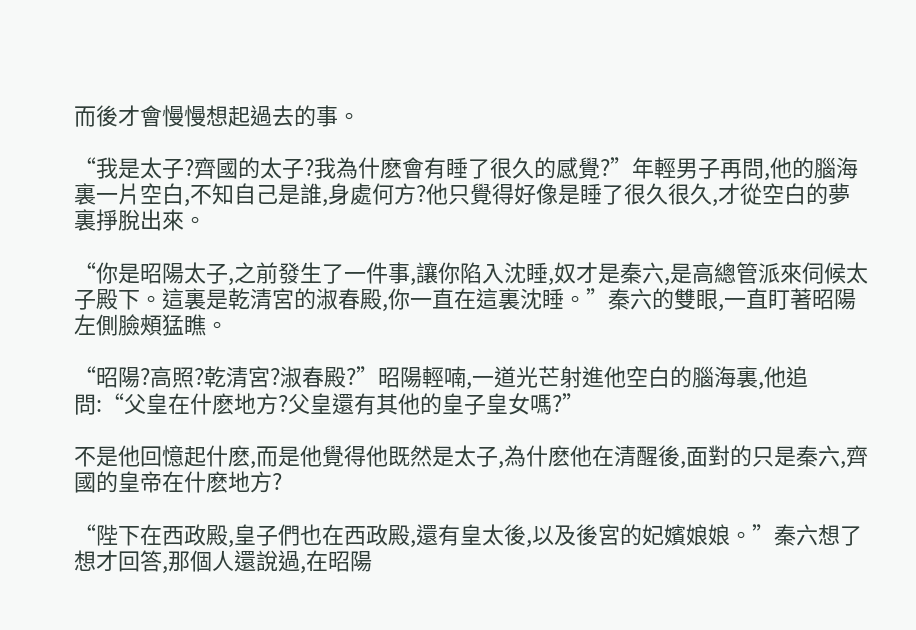而後才會慢慢想起過去的事。

“我是太子?齊國的太子?我為什麽會有睡了很久的感覺?”年輕男子再問,他的腦海裏一片空白,不知自己是誰,身處何方?他只覺得好像是睡了很久很久,才從空白的夢裏掙脫出來。

“你是昭陽太子,之前發生了一件事,讓你陷入沈睡,奴才是秦六,是高總管派來伺候太子殿下。這裏是乾清宮的淑春殿,你一直在這裏沈睡。”秦六的雙眼,一直盯著昭陽左側臉頰猛瞧。

“昭陽?高照?乾清宮?淑春殿?”昭陽輕喃,一道光芒射進他空白的腦海裏,他追問:“父皇在什麽地方?父皇還有其他的皇子皇女嗎?”

不是他回憶起什麽,而是他覺得他既然是太子,為什麽他在清醒後,面對的只是秦六,齊國的皇帝在什麽地方?

“陛下在西政殿,皇子們也在西政殿,還有皇太後,以及後宮的妃嬪娘娘。”秦六想了想才回答,那個人還說過,在昭陽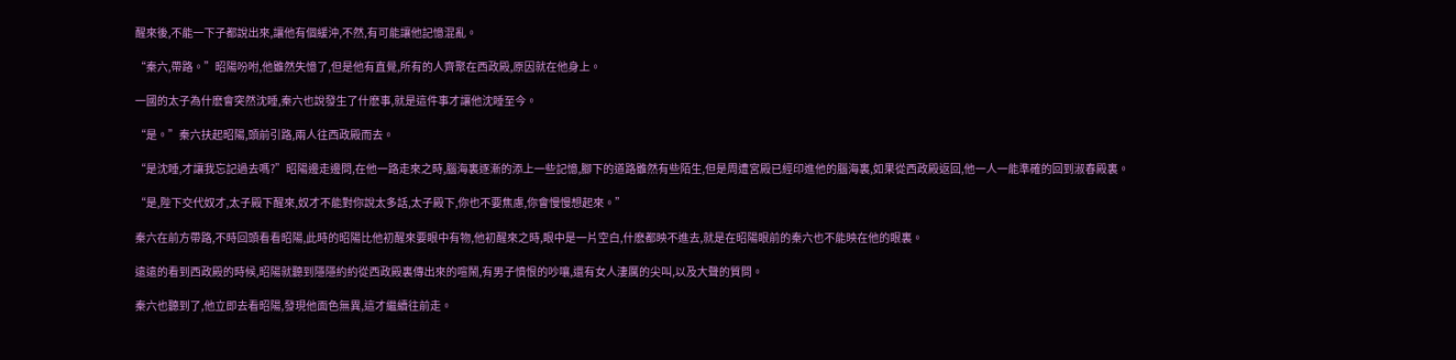醒來後,不能一下子都說出來,讓他有個緩沖,不然,有可能讓他記憶混亂。

“秦六,帶路。”昭陽吩咐,他雖然失憶了,但是他有直覺,所有的人齊聚在西政殿,原因就在他身上。

一國的太子為什麽會突然沈睡,秦六也說發生了什麽事,就是這件事才讓他沈睡至今。

“是。”秦六扶起昭陽,頭前引路,兩人往西政殿而去。

“是沈睡,才讓我忘記過去嗎?”昭陽邊走邊問,在他一路走來之時,腦海裏逐漸的添上一些記憶,腳下的道路雖然有些陌生,但是周遭宮殿已經印進他的腦海裏,如果從西政殿返回,他一人一能準確的回到淑春殿裏。

“是,陛下交代奴才,太子殿下醒來,奴才不能對你說太多話,太子殿下,你也不要焦慮,你會慢慢想起來。”

秦六在前方帶路,不時回頭看看昭陽,此時的昭陽比他初醒來要眼中有物,他初醒來之時,眼中是一片空白,什麽都映不進去,就是在昭陽眼前的秦六也不能映在他的眼裏。

遠遠的看到西政殿的時候,昭陽就聽到隱隱約約從西政殿裏傳出來的喧鬧,有男子憤恨的吵嚷,還有女人淒厲的尖叫,以及大聲的質問。

秦六也聽到了,他立即去看昭陽,發現他面色無異,這才繼續往前走。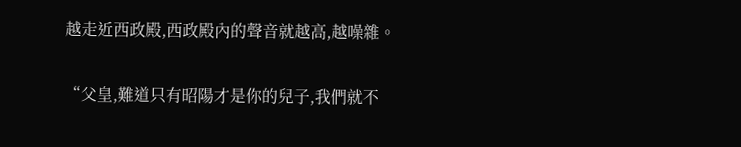越走近西政殿,西政殿內的聲音就越高,越噪雜。

“父皇,難道只有昭陽才是你的兒子,我們就不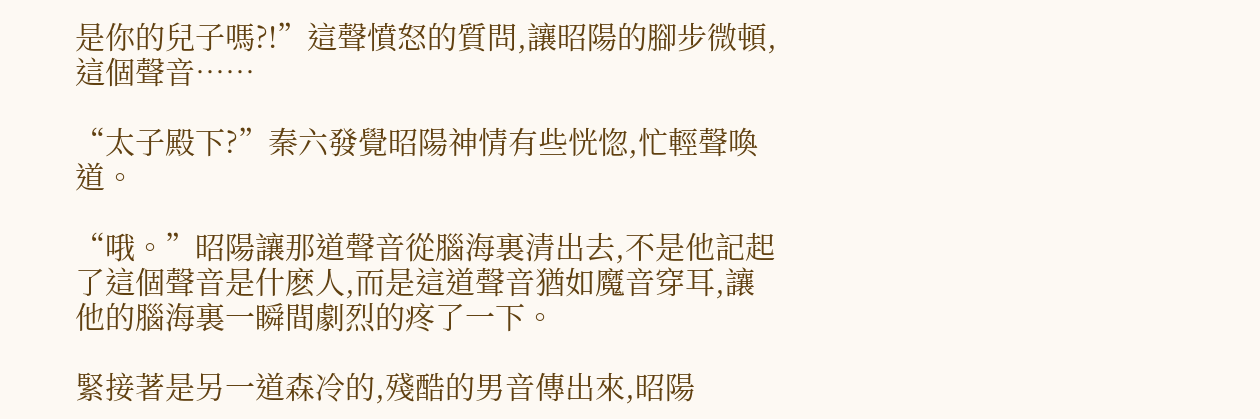是你的兒子嗎?!”這聲憤怒的質問,讓昭陽的腳步微頓,這個聲音……

“太子殿下?”秦六發覺昭陽神情有些恍惚,忙輕聲喚道。

“哦。”昭陽讓那道聲音從腦海裏清出去,不是他記起了這個聲音是什麽人,而是這道聲音猶如魔音穿耳,讓他的腦海裏一瞬間劇烈的疼了一下。

緊接著是另一道森冷的,殘酷的男音傳出來,昭陽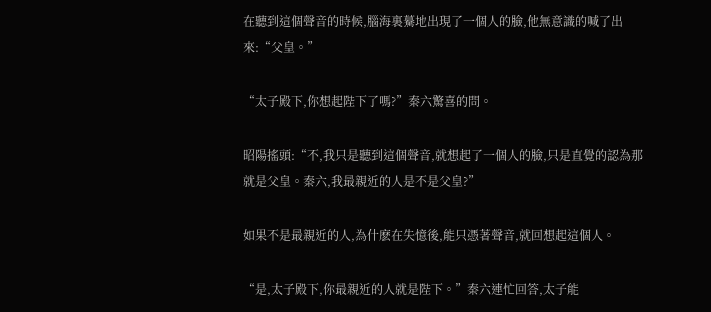在聽到這個聲音的時候,腦海裏驀地出現了一個人的臉,他無意識的喊了出來:“父皇。”

“太子殿下,你想起陛下了嗎?”秦六驚喜的問。

昭陽搖頭:“不,我只是聽到這個聲音,就想起了一個人的臉,只是直覺的認為那就是父皇。秦六,我最親近的人是不是父皇?”

如果不是最親近的人,為什麽在失憶後,能只憑著聲音,就回想起這個人。

“是,太子殿下,你最親近的人就是陛下。”秦六連忙回答,太子能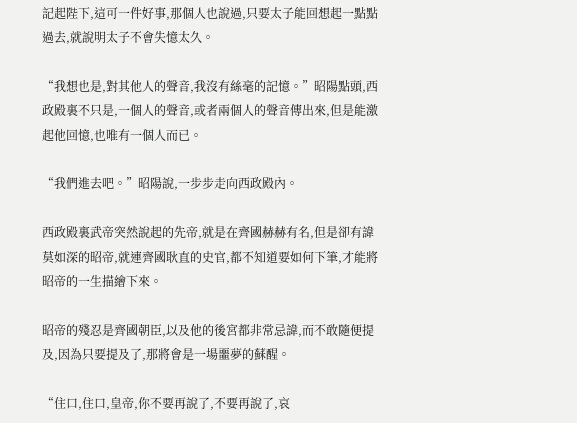記起陛下,這可一件好事,那個人也說過,只要太子能回想起一點點過去,就說明太子不會失憶太久。

“我想也是,對其他人的聲音,我沒有絲毫的記憶。”昭陽點頭,西政殿裏不只是,一個人的聲音,或者兩個人的聲音傳出來,但是能激起他回憶,也唯有一個人而已。

“我們進去吧。”昭陽說,一步步走向西政殿內。

西政殿裏武帝突然說起的先帝,就是在齊國赫赫有名,但是卻有諱莫如深的昭帝,就連齊國耿直的史官,都不知道要如何下筆,才能將昭帝的一生描繪下來。

昭帝的殘忍是齊國朝臣,以及他的後宮都非常忌諱,而不敢隨便提及,因為只要提及了,那將會是一場噩夢的蘇醒。

“住口,住口,皇帝,你不要再說了,不要再說了,哀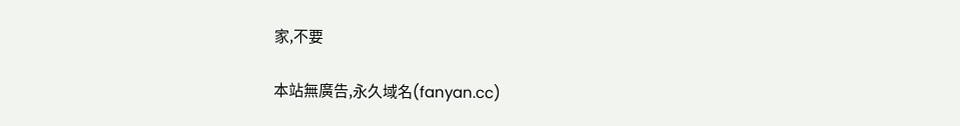家,不要

本站無廣告,永久域名(fanyan.cc)